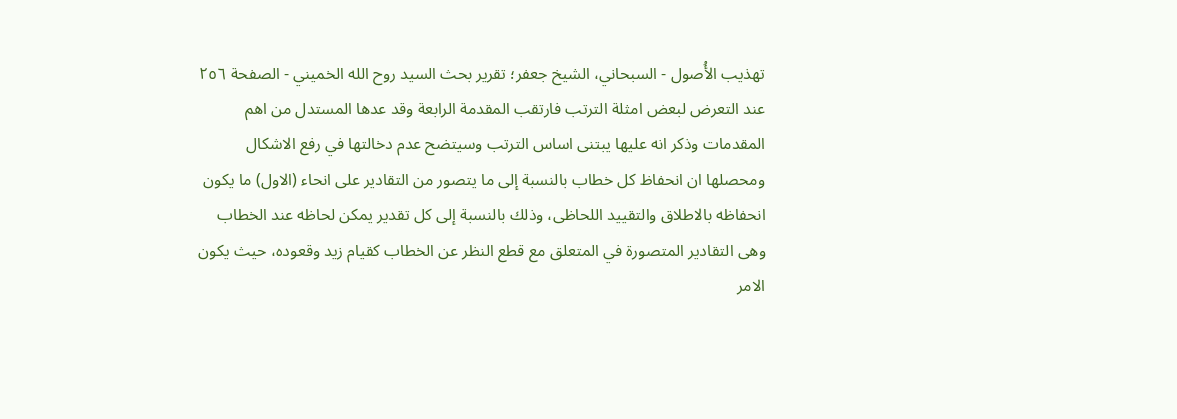تهذيب الأُصول - السبحاني، الشيخ جعفر؛ تقرير بحث السيد روح الله الخميني - الصفحة ٢٥٦
عند التعرض لبعض امثلة الترتب فارتقب المقدمة الرابعة وقد عدها المستدل من اهم المقدمات وذكر انه عليها يبتنى اساس الترتب وسيتضح عدم دخالتها في رفع الاشكال ومحصلها ان انحفاظ كل خطاب بالنسبة إلى ما يتصور من التقادير على انحاء (الاول) ما يكون انحفاظه بالاطلاق والتقييد اللحاظى، وذلك بالنسبة إلى كل تقدير يمكن لحاظه عند الخطاب وهى التقادير المتصورة في المتعلق مع قطع النظر عن الخطاب كقيام زيد وقعوده، حيث يكون الامر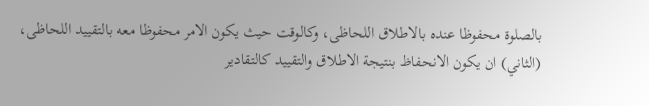بالصلوة محفوظا عنده بالاطلاق اللحاظى، وكالوقت حيث يكون الامر محفوظا معه بالتقييد اللحاظى، (الثاني) ان يكون الانحفاظ بنتيجة الاطلاق والتقييد كالتقادير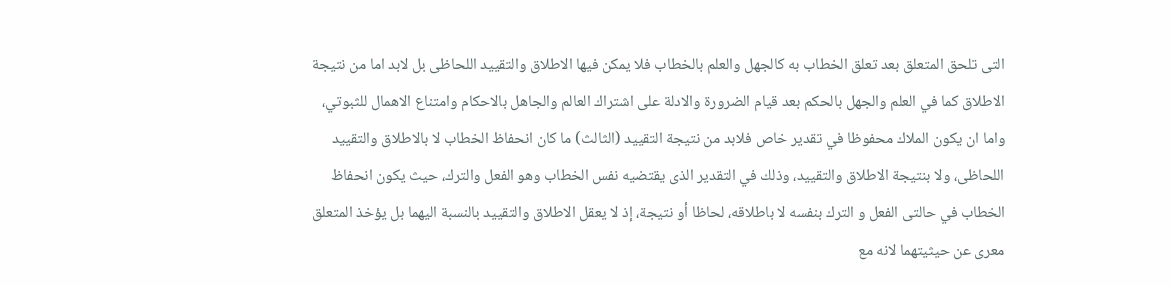التى تلحق المتعلق بعد تعلق الخطاب به كالجهل والعلم بالخطاب فلا يمكن فيها الاطلاق والتقييد اللحاظى بل لابد اما من نتيجة الاطلاق كما في العلم والجهل بالحكم بعد قيام الضرورة والادلة على اشتراك العالم والجاهل بالاحكام وامتناع الاهمال للثبوتي، واما ان يكون الملاك محفوظا في تقدير خاص فلابد من نتيجة التقييد (الثالث) ما كان انحفاظ الخطاب لا بالاطلاق والتقييد اللحاظى، ولا بنتيجة الاطلاق والتقييد، وذلك في التقدير الذى يقتضيه نفس الخطاب وهو الفعل والترك، حيث يكون انحفاظ الخطاب في حالتى الفعل و الترك بنفسه لا باطلاقه، لحاظا أو نتيجة، إذ لا يعقل الاطلاق والتقييد بالنسبة اليهما بل يؤخذ المتعلق معرى عن حيثيتهما لانه مع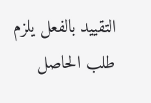التقييد بالفعل يلزم طلب الحاصل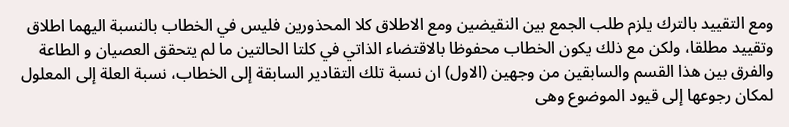ومع التقييد بالترك يلزم طلب الجمع بين النقيضين ومع الاطلاق كلا المحذورين فليس في الخطاب بالنسبة اليهما اطلاق وتقييد مطلقا، ولكن مع ذلك يكون الخطاب محفوظا بالاقتضاء الذاتي في كلتا الحالتين ما لم يتحقق العصيان و الطاعة والفرق بين هذا القسم والسابقين من وجهين (الاول) ان نسبة تلك التقادير السابقة إلى الخطاب، نسبة العلة إلى المعلول لمكان رجوعها إلى قيود الموضوع وهى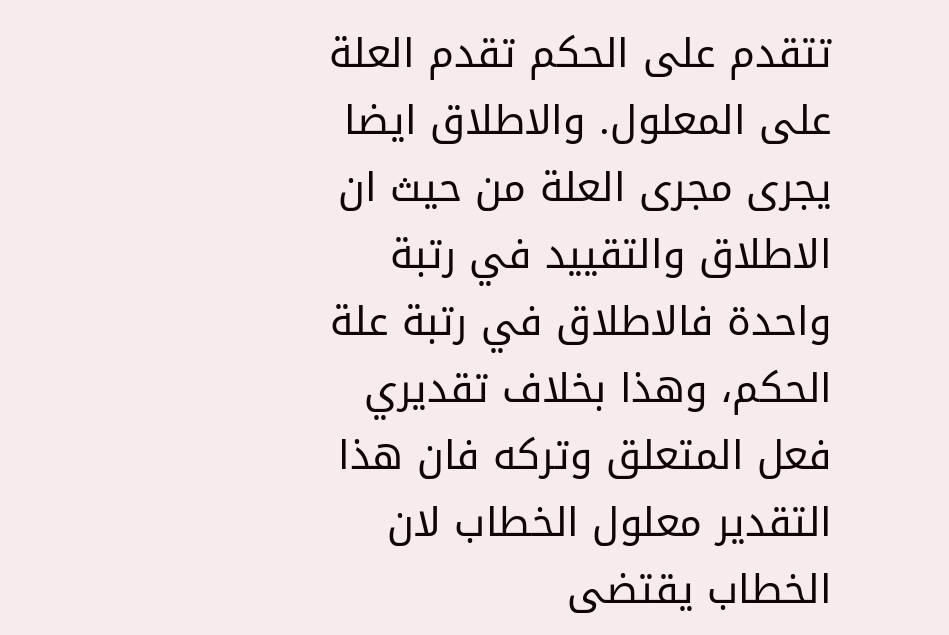تتقدم على الحكم تقدم العلة على المعلول. والاطلاق ايضا يجرى مجرى العلة من حيث ان الاطلاق والتقييد في رتبة واحدة فالاطلاق في رتبة علة الحكم، وهذا بخلاف تقديري فعل المتعلق وتركه فان هذا التقدير معلول الخطاب لان الخطاب يقتضى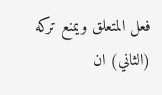فعل المتعلق ويمنع تركه (الثاني) ان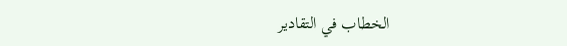الخطاب في التقادير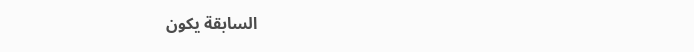السابقة يكون